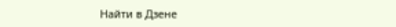Найти в Дзене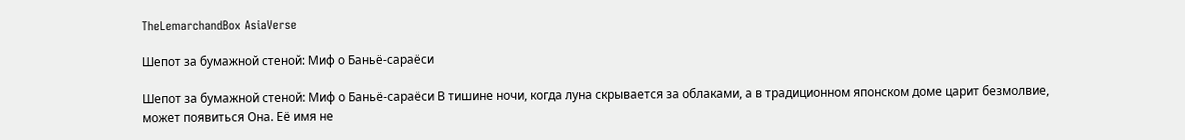TheLemarchandBox AsiaVerse

Шепот за бумажной стеной: Миф о Баньё-сараёси

Шепот за бумажной стеной: Миф о Баньё-сараёси В тишине ночи, когда луна скрывается за облаками, а в традиционном японском доме царит безмолвие, может появиться Она. Её имя не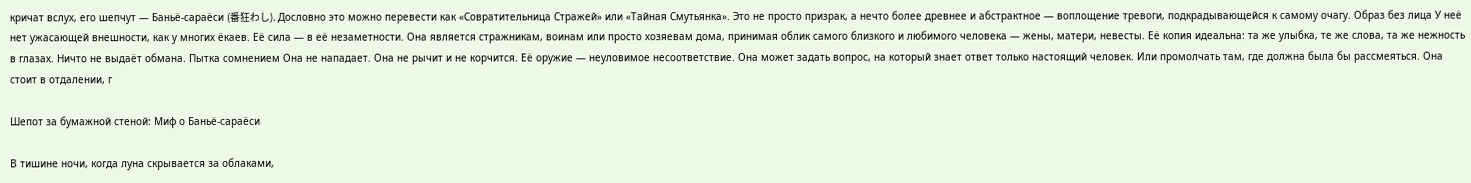кричат вслух, его шепчут — Баньё-сараёси (番狂わし). Дословно это можно перевести как «Совратительница Стражей» или «Тайная Смутьянка». Это не просто призрак, а нечто более древнее и абстрактное — воплощение тревоги, подкрадывающейся к самому очагу. Образ без лица У неё нет ужасающей внешности, как у многих ёкаев. Её сила — в её незаметности. Она является стражникам, воинам или просто хозяевам дома, принимая облик самого близкого и любимого человека — жены, матери, невесты. Её копия идеальна: та же улыбка, те же слова, та же нежность в глазах. Ничто не выдаёт обмана. Пытка сомнением Она не нападает. Она не рычит и не корчится. Её оружие — неуловимое несоответствие. Она может задать вопрос, на который знает ответ только настоящий человек. Или промолчать там, где должна была бы рассмеяться. Она стоит в отдалении, г

Шепот за бумажной стеной: Миф о Баньё-сараёси

В тишине ночи, когда луна скрывается за облаками,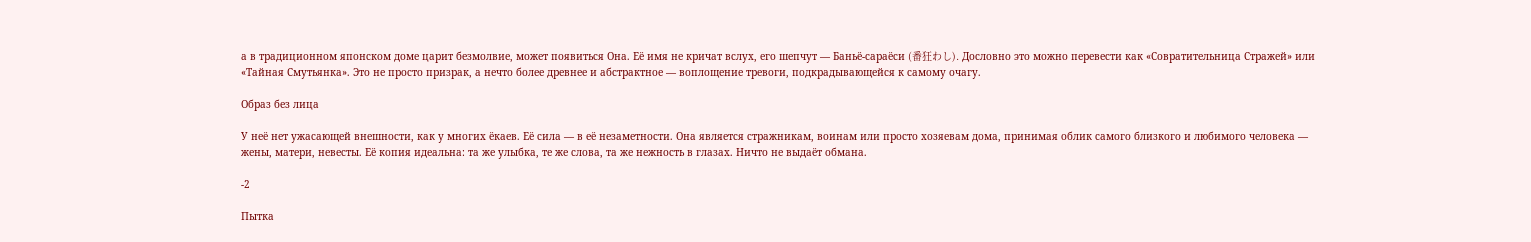а в традиционном японском доме царит безмолвие, может появиться Она. Её имя не кричат вслух, его шепчут — Баньё-сараёси (番狂わし). Дословно это можно перевести как «Совратительница Стражей» или «Тайная Смутьянка». Это не просто призрак, а нечто более древнее и абстрактное — воплощение тревоги, подкрадывающейся к самому очагу.

Образ без лица

У неё нет ужасающей внешности, как у многих ёкаев. Её сила — в её незаметности. Она является стражникам, воинам или просто хозяевам дома, принимая облик самого близкого и любимого человека — жены, матери, невесты. Её копия идеальна: та же улыбка, те же слова, та же нежность в глазах. Ничто не выдаёт обмана.

-2

Пытка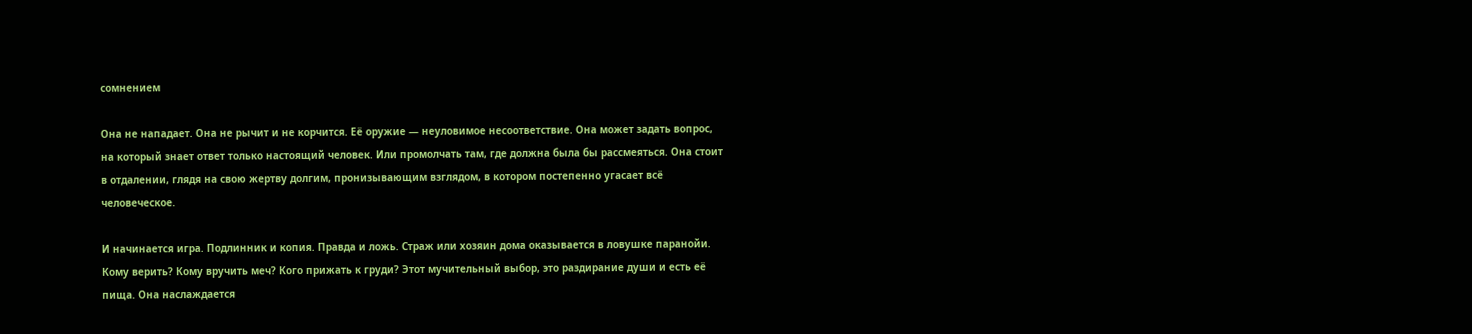сомнением

Она не нападает. Она не рычит и не корчится. Её оружие — неуловимое несоответствие. Она может задать вопрос, на который знает ответ только настоящий человек. Или промолчать там, где должна была бы рассмеяться. Она стоит в отдалении, глядя на свою жертву долгим, пронизывающим взглядом, в котором постепенно угасает всё человеческое.

И начинается игра. Подлинник и копия. Правда и ложь. Страж или хозяин дома оказывается в ловушке паранойи. Кому верить? Кому вручить меч? Кого прижать к груди? Этот мучительный выбор, это раздирание души и есть её пища. Она наслаждается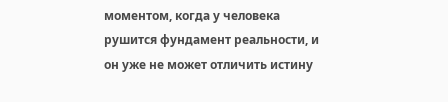моментом, когда у человека рушится фундамент реальности, и он уже не может отличить истину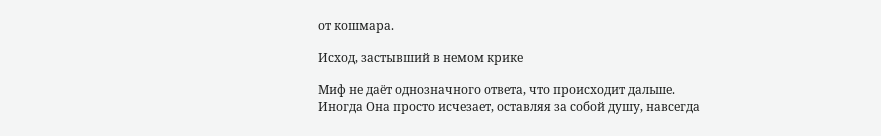от кошмара.

Исход, застывший в немом крике

Миф не даёт однозначного ответа, что происходит дальше. Иногда Она просто исчезает, оставляя за собой душу, навсегда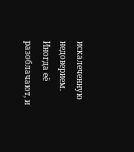искалеченную недоверием. Иногда её разоблачают, и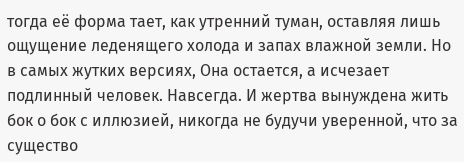тогда её форма тает, как утренний туман, оставляя лишь ощущение леденящего холода и запах влажной земли. Но в самых жутких версиях, Она остается, а исчезает подлинный человек. Навсегда. И жертва вынуждена жить бок о бок с иллюзией, никогда не будучи уверенной, что за существо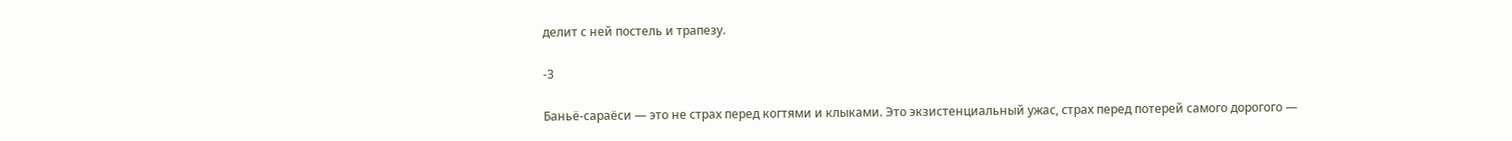делит с ней постель и трапезу.

-3

Баньё-сараёси — это не страх перед когтями и клыками. Это экзистенциальный ужас, страх перед потерей самого дорогого —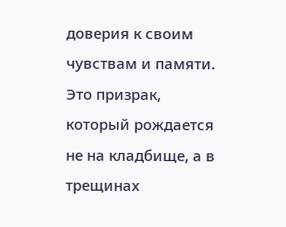доверия к своим чувствам и памяти. Это призрак, который рождается не на кладбище, а в трещинах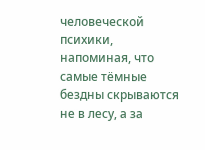человеческой психики, напоминая, что самые тёмные бездны скрываются не в лесу, а за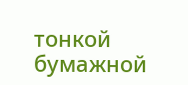тонкой бумажной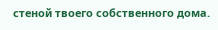стеной твоего собственного дома.